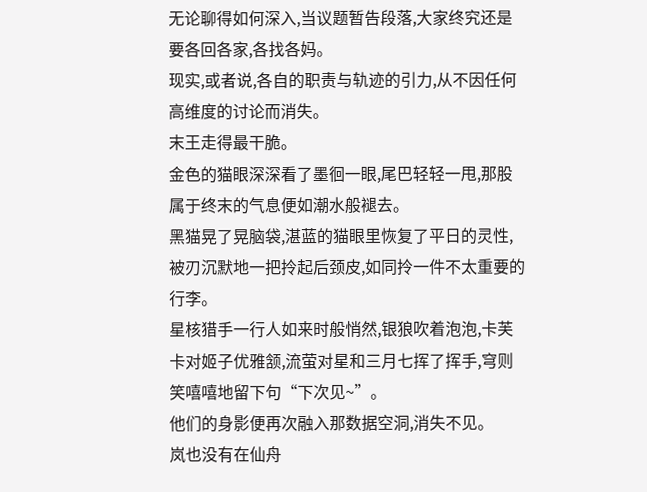无论聊得如何深入,当议题暂告段落,大家终究还是要各回各家,各找各妈。
现实,或者说,各自的职责与轨迹的引力,从不因任何高维度的讨论而消失。
末王走得最干脆。
金色的猫眼深深看了墨徊一眼,尾巴轻轻一甩,那股属于终末的气息便如潮水般褪去。
黑猫晃了晃脑袋,湛蓝的猫眼里恢复了平日的灵性,被刃沉默地一把拎起后颈皮,如同拎一件不太重要的行李。
星核猎手一行人如来时般悄然,银狼吹着泡泡,卡芙卡对姬子优雅颔,流萤对星和三月七挥了挥手,穹则笑嘻嘻地留下句“下次见~”。
他们的身影便再次融入那数据空洞,消失不见。
岚也没有在仙舟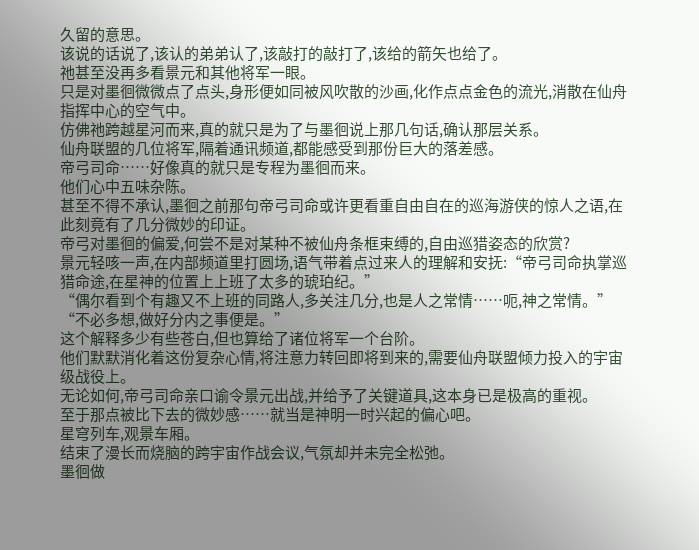久留的意思。
该说的话说了,该认的弟弟认了,该敲打的敲打了,该给的箭矢也给了。
祂甚至没再多看景元和其他将军一眼。
只是对墨徊微微点了点头,身形便如同被风吹散的沙画,化作点点金色的流光,消散在仙舟指挥中心的空气中。
仿佛祂跨越星河而来,真的就只是为了与墨徊说上那几句话,确认那层关系。
仙舟联盟的几位将军,隔着通讯频道,都能感受到那份巨大的落差感。
帝弓司命……好像真的就只是专程为墨徊而来。
他们心中五味杂陈。
甚至不得不承认,墨徊之前那句帝弓司命或许更看重自由自在的巡海游侠的惊人之语,在此刻竟有了几分微妙的印证。
帝弓对墨徊的偏爱,何尝不是对某种不被仙舟条框束缚的,自由巡猎姿态的欣赏?
景元轻咳一声,在内部频道里打圆场,语气带着点过来人的理解和安抚:“帝弓司命执掌巡猎命途,在星神的位置上上班了太多的琥珀纪。”
“偶尔看到个有趣又不上班的同路人,多关注几分,也是人之常情……呃,神之常情。”
“不必多想,做好分内之事便是。”
这个解释多少有些苍白,但也算给了诸位将军一个台阶。
他们默默消化着这份复杂心情,将注意力转回即将到来的,需要仙舟联盟倾力投入的宇宙级战役上。
无论如何,帝弓司命亲口谕令景元出战,并给予了关键道具,这本身已是极高的重视。
至于那点被比下去的微妙感……就当是神明一时兴起的偏心吧。
星穹列车,观景车厢。
结束了漫长而烧脑的跨宇宙作战会议,气氛却并未完全松弛。
墨徊做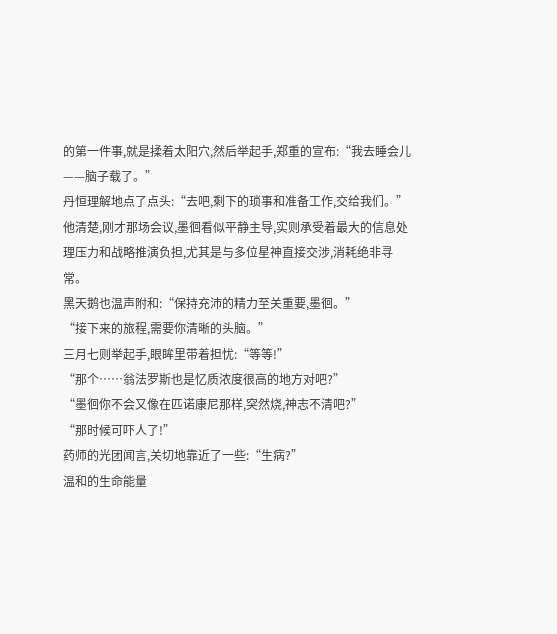的第一件事,就是揉着太阳穴,然后举起手,郑重的宣布:“我去睡会儿——脑子载了。”
丹恒理解地点了点头:“去吧,剩下的琐事和准备工作,交给我们。”
他清楚,刚才那场会议,墨徊看似平静主导,实则承受着最大的信息处理压力和战略推演负担,尤其是与多位星神直接交涉,消耗绝非寻常。
黑天鹅也温声附和:“保持充沛的精力至关重要,墨徊。”
“接下来的旅程,需要你清晰的头脑。”
三月七则举起手,眼眸里带着担忧:“等等!”
“那个……翁法罗斯也是忆质浓度很高的地方对吧?”
“墨徊你不会又像在匹诺康尼那样,突然烧,神志不清吧?”
“那时候可吓人了!”
药师的光团闻言,关切地靠近了一些:“生病?”
温和的生命能量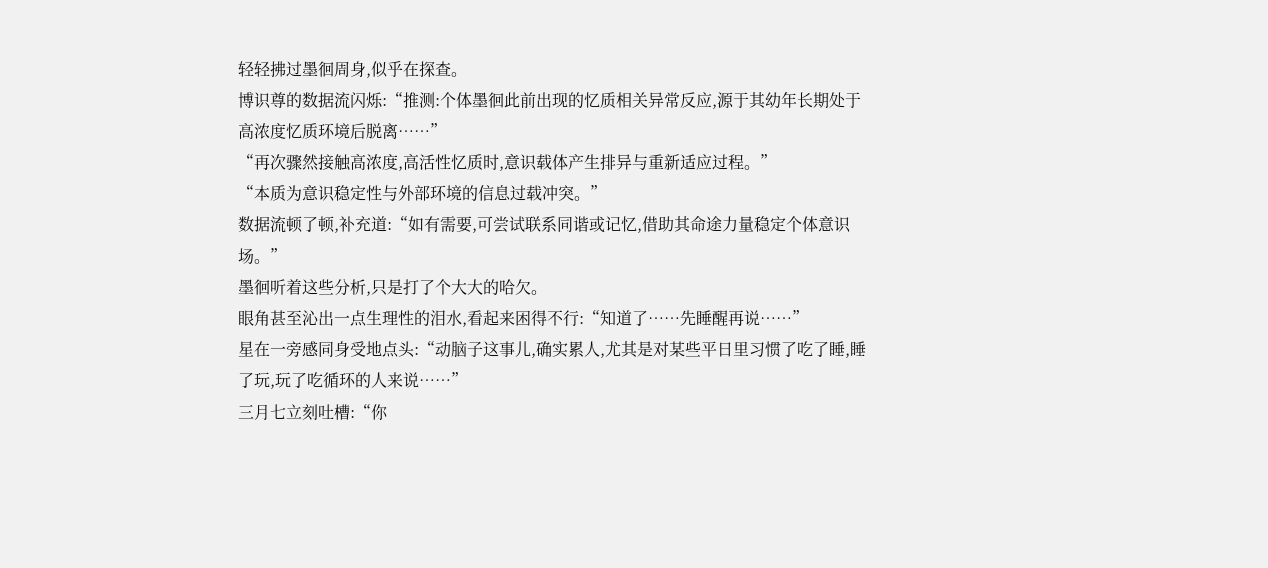轻轻拂过墨徊周身,似乎在探查。
博识尊的数据流闪烁:“推测:个体墨徊此前出现的忆质相关异常反应,源于其幼年长期处于高浓度忆质环境后脱离……”
“再次骤然接触高浓度,高活性忆质时,意识载体产生排异与重新适应过程。”
“本质为意识稳定性与外部环境的信息过载冲突。”
数据流顿了顿,补充道:“如有需要,可尝试联系同谐或记忆,借助其命途力量稳定个体意识场。”
墨徊听着这些分析,只是打了个大大的哈欠。
眼角甚至沁出一点生理性的泪水,看起来困得不行:“知道了……先睡醒再说……”
星在一旁感同身受地点头:“动脑子这事儿,确实累人,尤其是对某些平日里习惯了吃了睡,睡了玩,玩了吃循环的人来说……”
三月七立刻吐槽:“你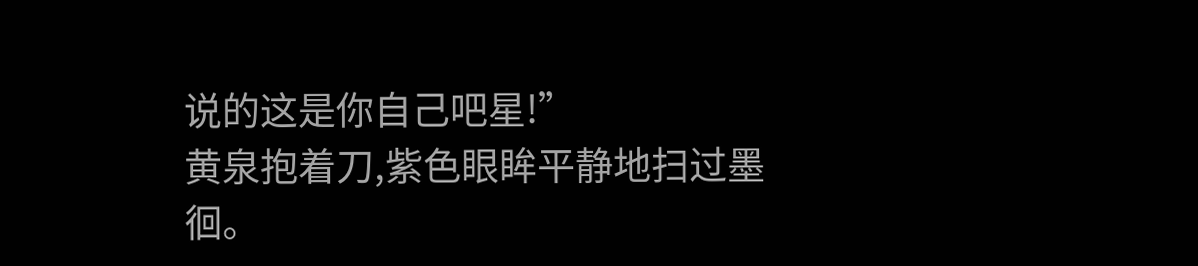说的这是你自己吧星!”
黄泉抱着刀,紫色眼眸平静地扫过墨徊。